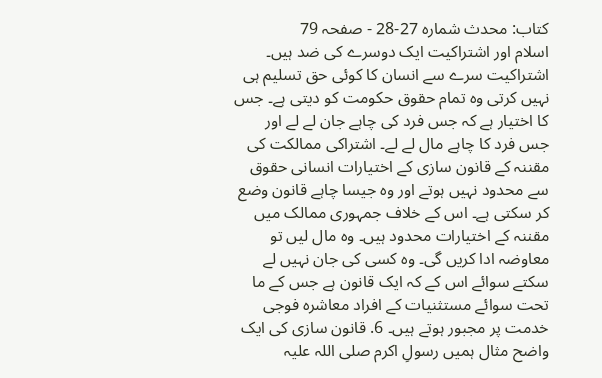کتاب: محدث شمارہ 27-28 - صفحہ 79
اسلام اور اشتراکیت ایک دوسرے کی ضد ہیں۔ اشتراکیت سرے سے انسان کا کوئی حق تسلیم ہی نہیں کرتی وہ تمام حقوق حکومت کو دیتی ہے۔ جس کا اختیار ہے کہ جس فرد کی چاہے جان لے لے اور جس فرد کا چاہے مال لے لے۔ اشتراکی ممالکت کی مقننہ کے قانون سازی کے اختیارات انسانی حقوق سے محدود نہیں ہوتے اور وہ جیسا چاہے قانون وضع کر سکتی ہے۔ اس کے خلاف جمہوری ممالک میں مقننہ کے اختیارات محدود ہیں۔ وہ مال لیں تو معاوضہ ادا کریں گی۔ وہ کسی کی جان نہیں لے سکتے سوائے اس کے کہ ایک قانون ہے جس کے ما تحت سوائے مستثنیات کے افراد معاشرہ فوجی خدمت پر مجبور ہوتے ہیں۔ 6. قانون سازی کی ایک واضح مثال ہمیں رسولِ اکرم صلی اللہ علیہ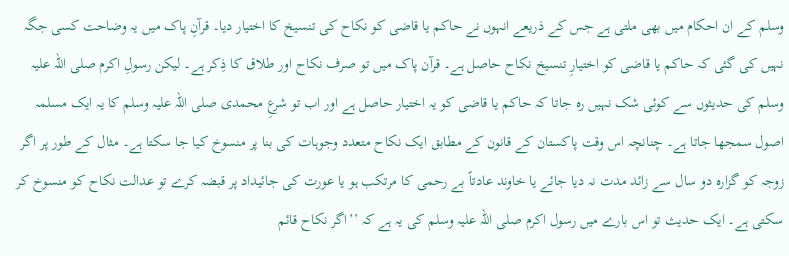وسلم کے ان احکام میں بھی ملتی ہے جس کے ذریعے انہوں نے حاکم یا قاضی کو نکاح کی تنسیخ کا اختیار دیا۔ قرآنِ پاک میں یہ وضاحت کسی جگہ نہیں کی گئی کہ حاکم یا قاضی کو اختیارِ تنسیخ نکاح حاصل ہے۔ قرآن پاک میں تو صرف نکاح اور طلاق کا ذِکر ہے۔ لیکن رسولِ اکرم صلی اللہ علیہ وسلم کی حدیثوں سے کوئی شک نہیں رہ جاتا کہ حاکم یا قاضی کو یہ اختیار حاصل ہے اور اب تو شرعِ محمدی صلی اللہ علیہ وسلم کا یہ ایک مسلمہ اصول سمجھا جاتا ہے۔ چنانچہ اس وقت پاکستان کے قانون کے مطابق ایک نکاح متعدد وجوہات کی بنا پر منسوخ کیا جا سکتا ہے۔ مثال کے طور پر اگر زوجہ کو گزارہ دو سال سے زائد مدت نہ دیا جائے یا خاوند عادتاً بے رحمی کا مرتکب ہو یا عورت کی جائیداد پر قبضہ کرے تو عدالت نکاح کو منسوخ کر سکتی ہے۔ ایک حدیث تو اس بارے میں رسول اکرم صلی اللہ علیہ وسلم کی یہ ہے کہ ’’اگر نکاح قائم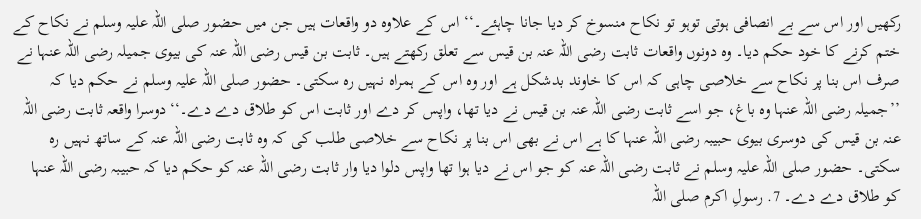رکھیں اور اس سے بے انصافی ہوتی توہو تو نکاح منسوخ کر دیا جانا چاہئے۔‘‘ اس کے علاوہ دو واقعات ہیں جن میں حضور صلی اللہ علیہ وسلم نے نکاح کے ختم کرنے کا خود حکم دیا۔ وہ دونوں واقعات ثابت رضی اللہ عنہ بن قیس سے تعلق رکھتے ہیں۔ ثابت بن قیس رضی اللہ عنہ کی بیوی جمیلہ رضی اللہ عنہا نے صرف اس بنا پر نکاح سے خلاصی چاہی کہ اس کا خاوند بدشکل ہے اور وہ اس کے ہمراہ نہیں رہ سکتی۔ حضور صلی اللہ علیہ وسلم نے حکم دیا کہ ’’جمیلہ رضی اللہ عنہا وہ باغ، جو اسے ثابت رضی اللہ عنہ بن قیس نے دیا تھا، واپس کر دے اور ثابت اس کو طلاق دے دے۔‘‘ دوسرا واقعہ ثابت رضی اللہ عنہ بن قیس کی دوسری بیوی حبیبہ رضی اللہ عنہا کا ہے اس نے بھی اس بنا پر نکاح سے خلاصی طلب کی کہ وہ ثابت رضی اللہ عنہ کے ساتھ نہیں رہ سکتی۔ حضور صلی اللہ علیہ وسلم نے ثابت رضی اللہ عنہ کو جو اس نے دیا ہوا تھا واپس دلوا دیا وار ثابت رضی اللہ عنہ کو حکم دیا کہ حبیبہ رضی اللہ عنہا کو طلاق دے دے۔ 7. رسولِ اکرم صلی اللہ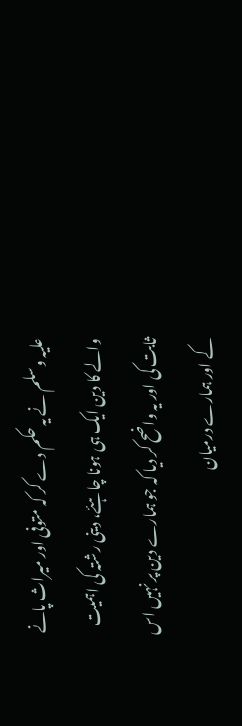علیہ وسلم نے یہ حکم دے کر کہ متوفی اور میراث پانے والے کا دین ایک ہی ہونا چاہئے، دینی رشتہ کی اہمیت ثابت کی اور یہ واضح کر دیا کہ جو ہمارے دین پر نہیں اس کے اور ہمارے درمیان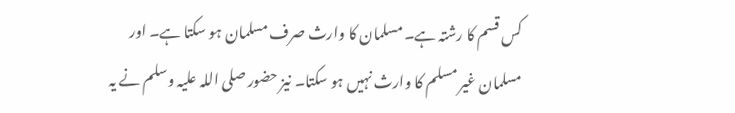کس قسم کا رشتہ ہے۔ مسلمان کا وارث صرف مسلمان ہو سکتا ہے۔ اور مسلمان غیر مسلم کا وارث نہیں ہو سکتا۔ نیز حضور صلی اللہ علیہ وسلم نے یہ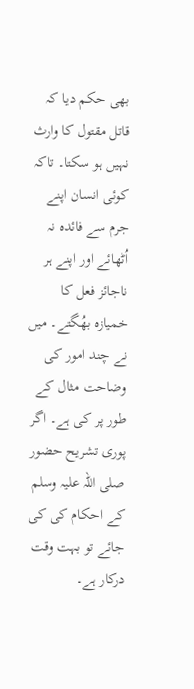بھی حکم دیا کہ قاتل مقتول کا وارث نہیں ہو سکتا۔ تاکہ کوئی انسان اپنے جرم سے فائدہ نہ اُٹھائے اور اپنے ہر ناجائز فعل کا خمیازہ بھُگتے۔ میں نے چند امور کی وضاحت مثال کے طور پر کی ہے۔ اگر پوری تشریح حضور صلی اللہ علیہ وسلم کے احکام کی کی جائے تو بہت وقت درکار ہے۔